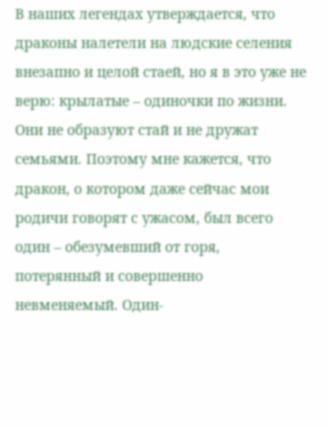В наших легендах утверждается, что драконы налетели на людские селения внезапно и целой стаей, но я в это уже не верю: крылатые – одиночки по жизни. Они не образуют стай и не дружат семьями. Поэтому мне кажется, что дракон, о котором даже сейчас мои родичи говорят с ужасом, был всего один – обезумевший от горя, потерянный и совершенно невменяемый. Один-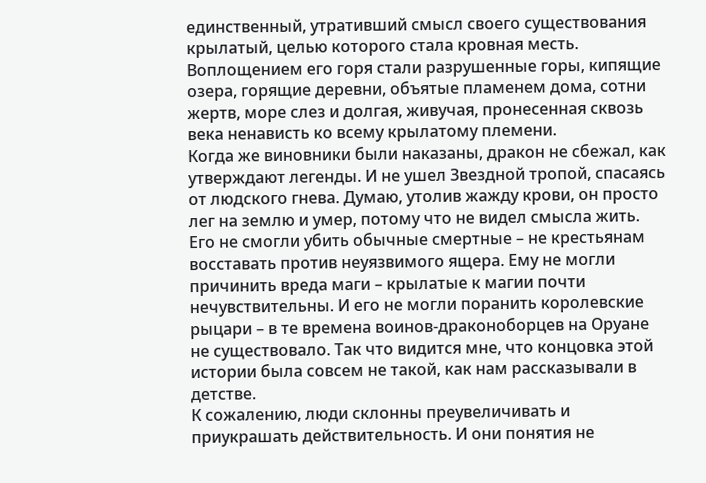единственный, утративший смысл своего существования крылатый, целью которого стала кровная месть. Воплощением его горя стали разрушенные горы, кипящие озера, горящие деревни, объятые пламенем дома, сотни жертв, море слез и долгая, живучая, пронесенная сквозь века ненависть ко всему крылатому племени.
Когда же виновники были наказаны, дракон не сбежал, как утверждают легенды. И не ушел Звездной тропой, спасаясь от людского гнева. Думаю, утолив жажду крови, он просто лег на землю и умер, потому что не видел смысла жить. Его не смогли убить обычные смертные – не крестьянам восставать против неуязвимого ящера. Ему не могли причинить вреда маги – крылатые к магии почти нечувствительны. И его не могли поранить королевские рыцари – в те времена воинов-драконоборцев на Оруане не существовало. Так что видится мне, что концовка этой истории была совсем не такой, как нам рассказывали в детстве.
К сожалению, люди склонны преувеличивать и приукрашать действительность. И они понятия не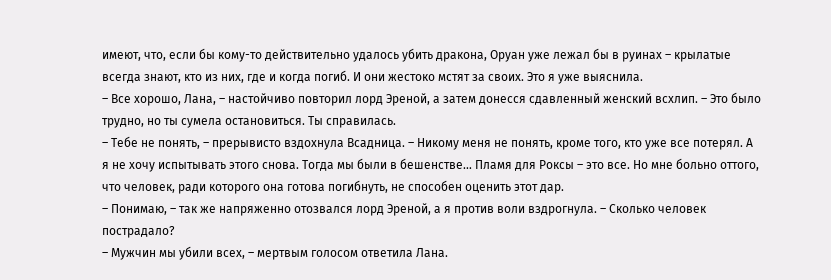имеют, что, если бы кому-то действительно удалось убить дракона, Оруан уже лежал бы в руинах – крылатые всегда знают, кто из них, где и когда погиб. И они жестоко мстят за своих. Это я уже выяснила.
– Все хорошо, Лана, – настойчиво повторил лорд Эреной, а затем донесся сдавленный женский всхлип. – Это было трудно, но ты сумела остановиться. Ты справилась.
– Тебе не понять, – прерывисто вздохнула Всадница. – Никому меня не понять, кроме того, кто уже все потерял. А я не хочу испытывать этого снова. Тогда мы были в бешенстве… Пламя для Роксы – это все. Но мне больно оттого, что человек, ради которого она готова погибнуть, не способен оценить этот дар.
– Понимаю, – так же напряженно отозвался лорд Эреной, а я против воли вздрогнула. – Сколько человек пострадало?
– Мужчин мы убили всех, – мертвым голосом ответила Лана.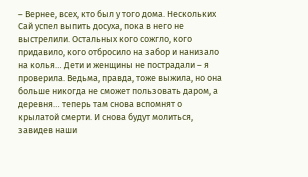– Вернее, всех, кто был у того дома. Нескольких Сай успел выпить досуха, пока в него не выстрелили. Остальных кого сожгло, кого придавило, кого отбросило на забор и нанизало на колья… Дети и женщины не пострадали – я проверила. Ведьма, правда, тоже выжила, но она больше никогда не сможет пользовать даром, а деревня… теперь там снова вспомнят о крылатой смерти. И снова будут молиться, завидев наши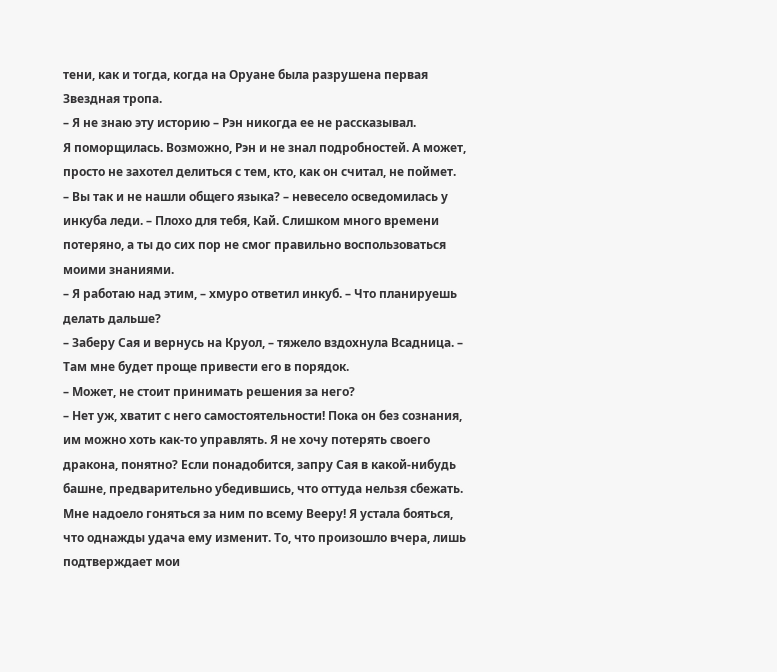тени, как и тогда, когда на Оруане была разрушена первая Звездная тропа.
– Я не знаю эту историю – Рэн никогда ее не рассказывал.
Я поморщилась. Возможно, Рэн и не знал подробностей. А может, просто не захотел делиться с тем, кто, как он считал, не поймет.
– Вы так и не нашли общего языка? – невесело осведомилась у инкуба леди. – Плохо для тебя, Кай. Слишком много времени потеряно, а ты до сих пор не смог правильно воспользоваться моими знаниями.
– Я работаю над этим, – хмуро ответил инкуб. – Что планируешь делать дальше?
– Заберу Сая и вернусь на Круол, – тяжело вздохнула Всадница. – Там мне будет проще привести его в порядок.
– Может, не стоит принимать решения за него?
– Нет уж, хватит с него самостоятельности! Пока он без сознания, им можно хоть как-то управлять. Я не хочу потерять своего дракона, понятно? Если понадобится, запру Сая в какой-нибудь башне, предварительно убедившись, что оттуда нельзя сбежать. Мне надоело гоняться за ним по всему Вееру! Я устала бояться, что однажды удача ему изменит. То, что произошло вчера, лишь подтверждает мои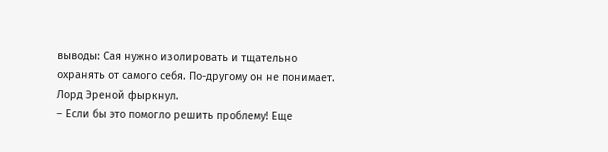выводы: Сая нужно изолировать и тщательно охранять от самого себя. По-другому он не понимает.
Лорд Эреной фыркнул.
– Если бы это помогло решить проблему! Еще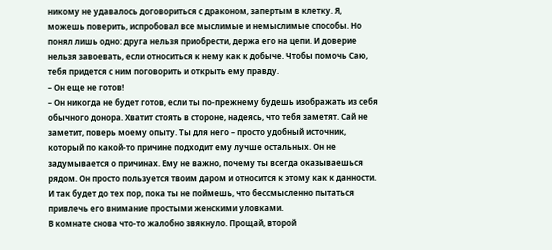никому не удавалось договориться с драконом, запертым в клетку. Я, можешь поверить, испробовал все мыслимые и немыслимые способы. Но понял лишь одно: друга нельзя приобрести, держа его на цепи. И доверие нельзя завоевать, если относиться к нему как к добыче. Чтобы помочь Саю, тебя придется с ним поговорить и открыть ему правду.
– Он еще не готов!
– Он никогда не будет готов, если ты по-прежнему будешь изображать из себя обычного донора. Хватит стоять в стороне, надеясь, что тебя заметят. Сай не заметит, поверь моему опыту. Ты для него – просто удобный источник, который по какой-то причине подходит ему лучше остальных. Он не задумывается о причинах. Ему не важно, почему ты всегда оказываешься рядом. Он просто пользуется твоим даром и относится к этому как к данности. И так будет до тех пор, пока ты не поймешь, что бессмысленно пытаться привлечь его внимание простыми женскими уловками.
В комнате снова что-то жалобно звякнуло. Прощай, второй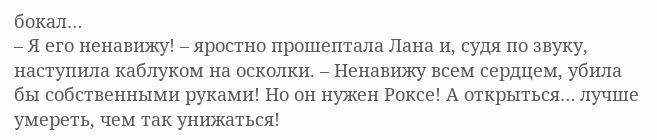бокал…
– Я его ненавижу! – яростно прошептала Лана и, судя по звуку, наступила каблуком на осколки. – Ненавижу всем сердцем, убила бы собственными руками! Но он нужен Роксе! А открыться… лучше умереть, чем так унижаться!